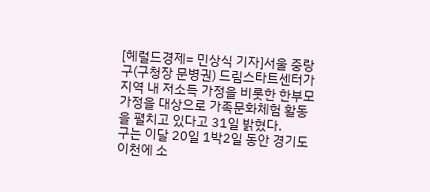[헤럴드경제= 민상식 기자]서울 중랑구(구청장 문병권) 드림스타트센터가 지역 내 저소득 가정을 비롯한 한부모 가정을 대상으로 가족문화체험 활동을 펼치고 있다고 31일 밝혔다.
구는 이달 20일 1박2일 동안 경기도 이천에 소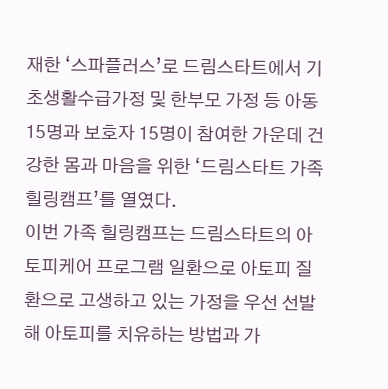재한 ‘스파플러스’로 드림스타트에서 기초생활수급가정 및 한부모 가정 등 아동 15명과 보호자 15명이 참여한 가운데 건강한 몸과 마음을 위한 ‘드림스타트 가족 힐링캠프’를 열였다.
이번 가족 힐링캠프는 드림스타트의 아토피케어 프로그램 일환으로 아토피 질환으로 고생하고 있는 가정을 우선 선발해 아토피를 치유하는 방법과 가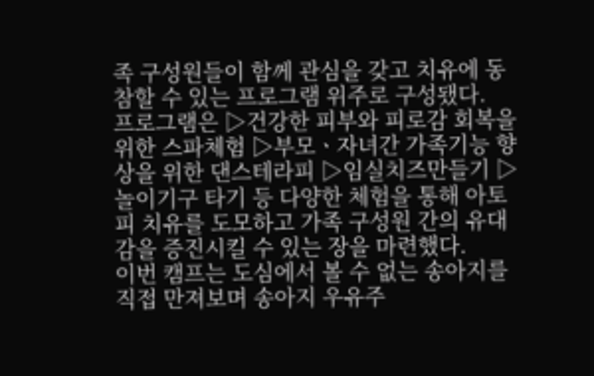족 구성원들이 함께 관심을 갖고 치유에 동참할 수 있는 프로그램 위주로 구성됐다.
프로그램은 ▷건강한 피부와 피로감 회복을 위한 스파체험 ▷부모ㆍ자녀간 가족기능 향상을 위한 댄스테라피 ▷임실치즈만들기 ▷놀이기구 타기 등 다양한 체험을 통해 아토피 치유를 도모하고 가족 구성원 간의 유대감을 증진시킬 수 있는 장을 마련했다.
이번 캠프는 도심에서 볼 수 없는 송아지를 직접 만져보며 송아지 우유주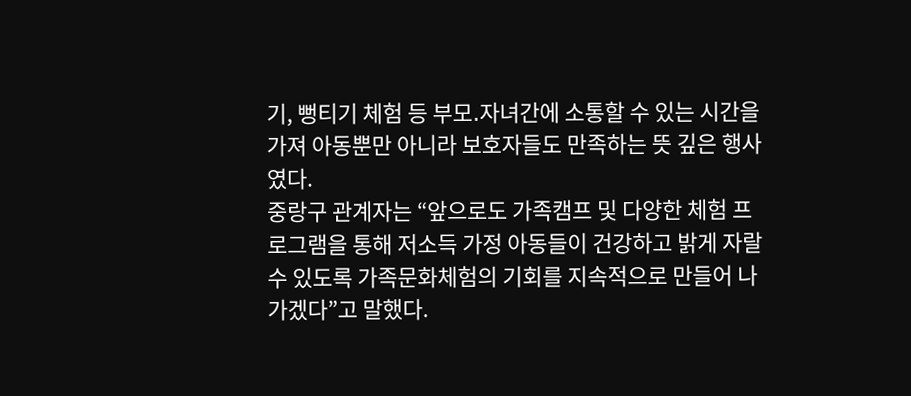기, 뻥티기 체험 등 부모․자녀간에 소통할 수 있는 시간을 가져 아동뿐만 아니라 보호자들도 만족하는 뜻 깊은 행사였다.
중랑구 관계자는 “앞으로도 가족캠프 및 다양한 체험 프로그램을 통해 저소득 가정 아동들이 건강하고 밝게 자랄 수 있도록 가족문화체험의 기회를 지속적으로 만들어 나가겠다”고 말했다.